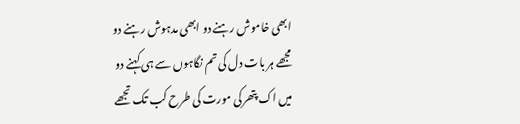ابھی خاموش رہنے دو ابھی مدہوش رہنے دو
مجھے ہر بات دل کی تم نگاہوں سے ہی کہنے دو
میں اک پتھرکی مورت کی طرح کب تک تجھے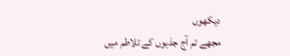دیکھوں
مجھے تم آج جذبوں کے تلاطم میں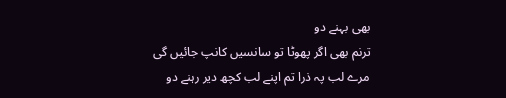بھی بہنے دو
ترنم بھی اگر پھوٹا تو سانسیں کانپ جائیں گی
مرے لب پہ ذرا تم اپنے لب کچھ دیر رہنے دو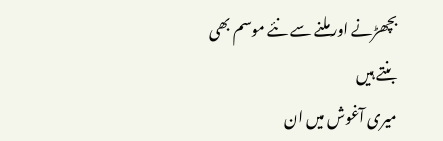بچھڑنے اور ملنے سے نئے موسم بھی بنتے ہیں
میری آغوش میں ان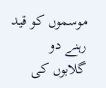موسموں کو قید رہنے دو
گلابوں کی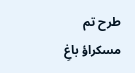طرح تم مسکراؤ باغِ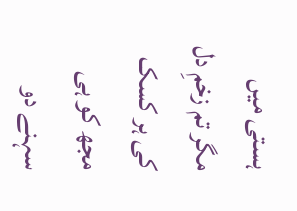ہستی میں
مگر تم زخمِ دل کی ہر کسک مجھ کو ہی سہنے دو